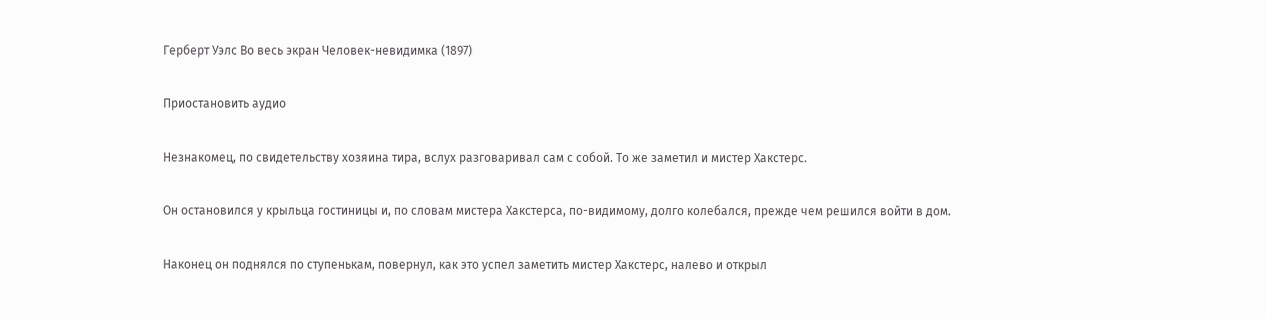Герберт Уэлс Во весь экран Человек-невидимка (1897)

Приостановить аудио

Незнакомец, по свидетельству хозяина тира, вслух разговаривал сам с собой. То же заметил и мистер Хакстерс.

Он остановился у крыльца гостиницы и, по словам мистера Хакстерса, по-видимому, долго колебался, прежде чем решился войти в дом.

Наконец он поднялся по ступенькам, повернул, как это успел заметить мистер Хакстерс, налево и открыл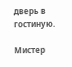дверь в гостиную.

Мистер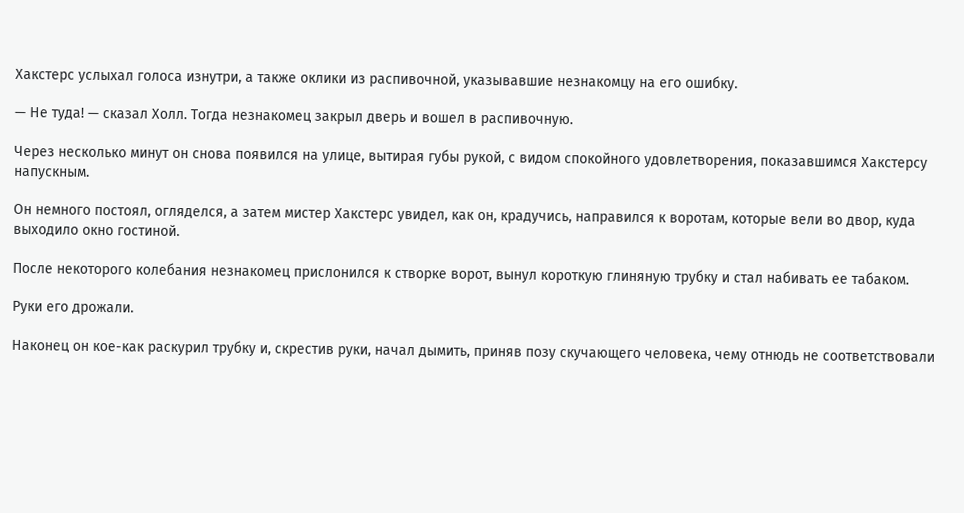Хакстерс услыхал голоса изнутри, а также оклики из распивочной, указывавшие незнакомцу на его ошибку.

— Не туда! — сказал Холл. Тогда незнакомец закрыл дверь и вошел в распивочную.

Через несколько минут он снова появился на улице, вытирая губы рукой, с видом спокойного удовлетворения, показавшимся Хакстерсу напускным.

Он немного постоял, огляделся, а затем мистер Хакстерс увидел, как он, крадучись, направился к воротам, которые вели во двор, куда выходило окно гостиной.

После некоторого колебания незнакомец прислонился к створке ворот, вынул короткую глиняную трубку и стал набивать ее табаком.

Руки его дрожали.

Наконец он кое-как раскурил трубку и, скрестив руки, начал дымить, приняв позу скучающего человека, чему отнюдь не соответствовали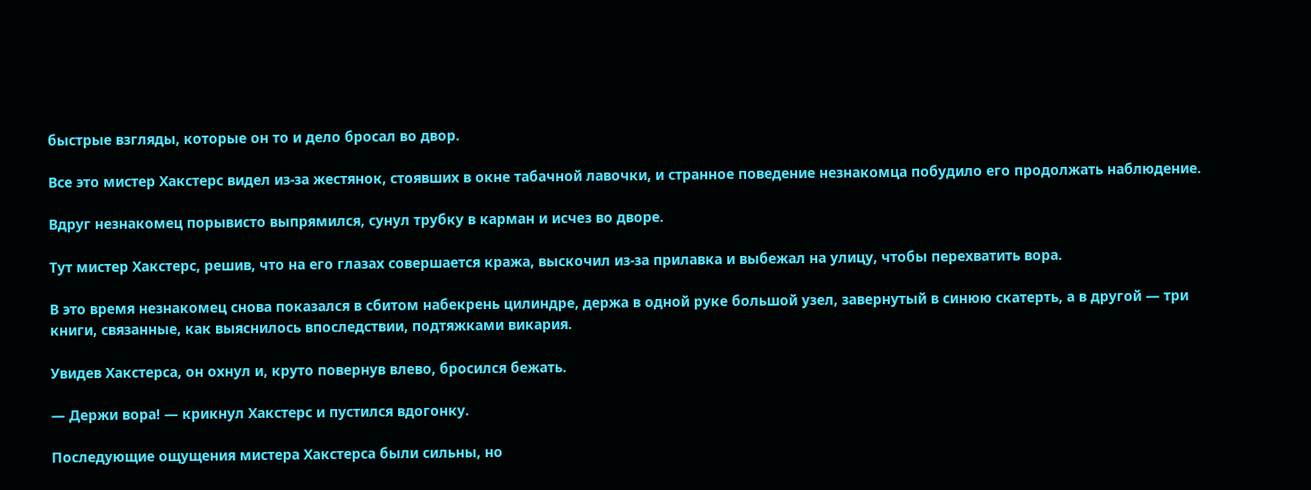быстрые взгляды, которые он то и дело бросал во двор.

Все это мистер Хакстерс видел из-за жестянок, стоявших в окне табачной лавочки, и странное поведение незнакомца побудило его продолжать наблюдение.

Вдруг незнакомец порывисто выпрямился, сунул трубку в карман и исчез во дворе.

Тут мистер Хакстерс, решив, что на его глазах совершается кража, выскочил из-за прилавка и выбежал на улицу, чтобы перехватить вора.

В это время незнакомец снова показался в сбитом набекрень цилиндре, держа в одной руке большой узел, завернутый в синюю скатерть, а в другой — три книги, связанные, как выяснилось впоследствии, подтяжками викария.

Увидев Хакстерса, он охнул и, круто повернув влево, бросился бежать.

— Держи вора! — крикнул Хакстерс и пустился вдогонку.

Последующие ощущения мистера Хакстерса были сильны, но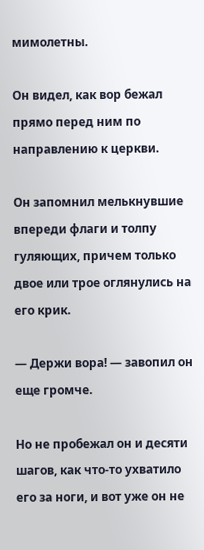мимолетны.

Он видел, как вор бежал прямо перед ним по направлению к церкви.

Он запомнил мелькнувшие впереди флаги и толпу гуляющих, причем только двое или трое оглянулись на его крик.

— Держи вора! — завопил он еще громче.

Но не пробежал он и десяти шагов, как что-то ухватило его за ноги, и вот уже он не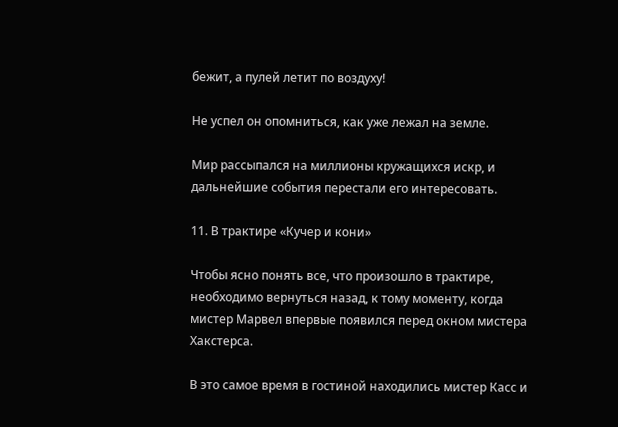бежит, а пулей летит по воздуху!

Не успел он опомниться, как уже лежал на земле.

Мир рассыпался на миллионы кружащихся искр, и дальнейшие события перестали его интересовать.

11. В трактире «Кучер и кони»

Чтобы ясно понять все, что произошло в трактире, необходимо вернуться назад, к тому моменту, когда мистер Марвел впервые появился перед окном мистера Хакстерса.

В это самое время в гостиной находились мистер Касс и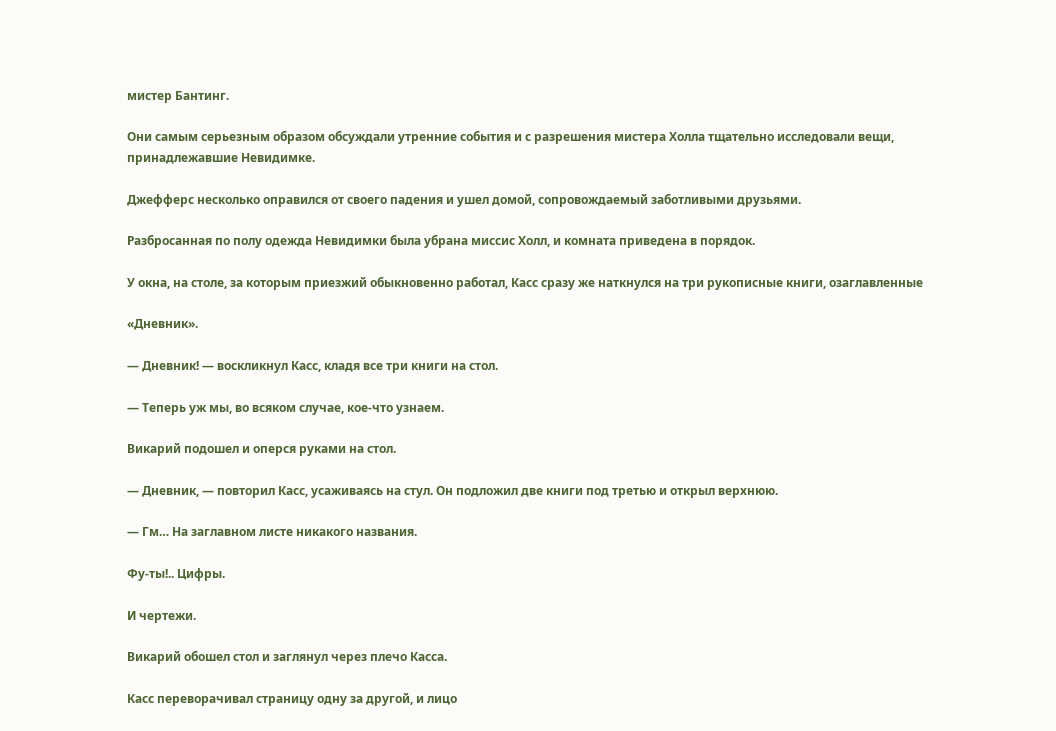мистер Бантинг.

Они самым серьезным образом обсуждали утренние события и с разрешения мистера Холла тщательно исследовали вещи, принадлежавшие Невидимке.

Джефферс несколько оправился от своего падения и ушел домой, сопровождаемый заботливыми друзьями.

Разбросанная по полу одежда Невидимки была убрана миссис Холл, и комната приведена в порядок.

У окна, на столе, за которым приезжий обыкновенно работал, Касс сразу же наткнулся на три рукописные книги, озаглавленные

«Дневник».

— Дневник! — воскликнул Касс, кладя все три книги на стол.

— Теперь уж мы, во всяком случае, кое-что узнаем.

Викарий подошел и оперся руками на стол.

— Дневник, — повторил Касс, усаживаясь на стул. Он подложил две книги под третью и открыл верхнюю.

— Гм… На заглавном листе никакого названия.

Фу-ты!.. Цифры.

И чертежи.

Викарий обошел стол и заглянул через плечо Касса.

Касс переворачивал страницу одну за другой, и лицо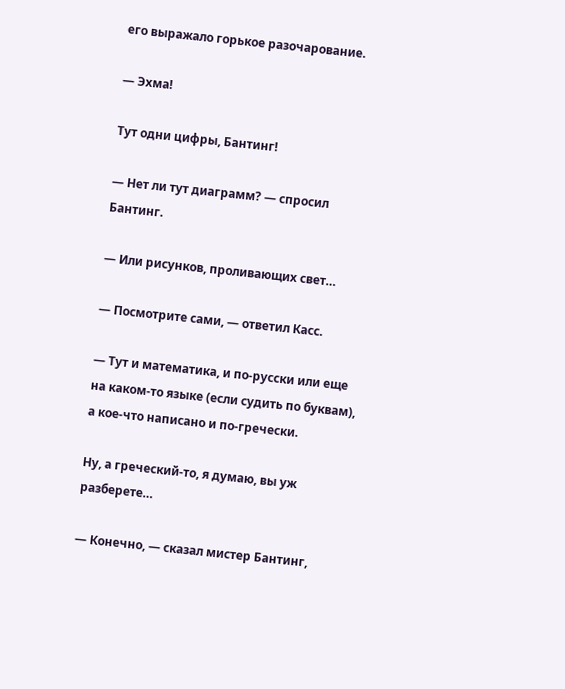его выражало горькое разочарование.

— Эхма!

Тут одни цифры, Бантинг!

— Нет ли тут диаграмм? — спросил Бантинг.

— Или рисунков, проливающих свет…

— Посмотрите сами, — ответил Касс.

— Тут и математика, и по-русски или еще на каком-то языке (если судить по буквам), а кое-что написано и по-гречески.

Ну, а греческий-то, я думаю, вы уж разберете…

— Конечно, — сказал мистер Бантинг,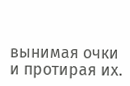вынимая очки и протирая их.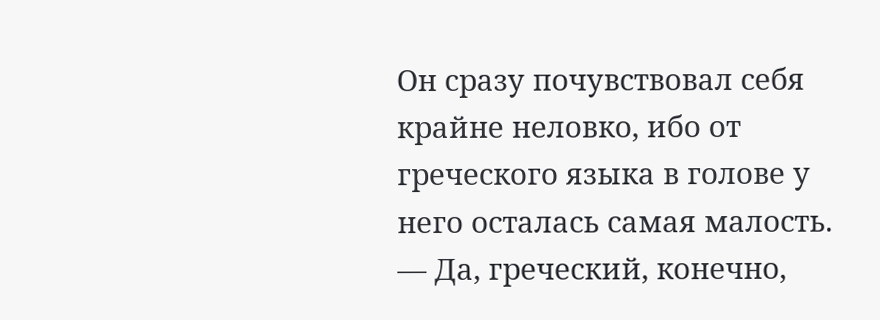Он сразу почувствовал себя крайне неловко, ибо от греческого языка в голове у него осталась самая малость.  — Да, греческий, конечно,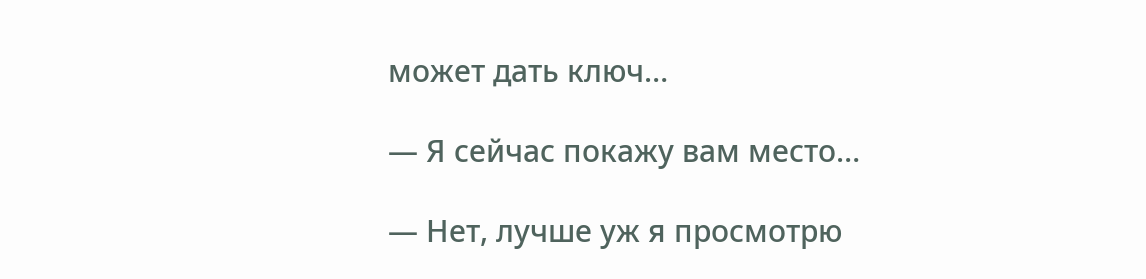может дать ключ…

— Я сейчас покажу вам место…

— Нет, лучше уж я просмотрю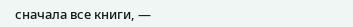сначала все книги, —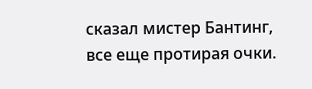сказал мистер Бантинг, все еще протирая очки.